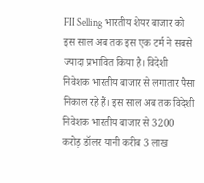FII Selling भारतीय शेयर बाजार को इस साल अब तक इस एक टर्म ने सबसे ज्यादा प्रभावित किया है। विदेशी निवेशक भारतीय बाजार से लगातार पैसा निकाल रहे हैं। इस साल अब तक विदेशी निवेशक भारतीय बाजार से 3200 करोड़ डॉलर यानी करीब 3 लाख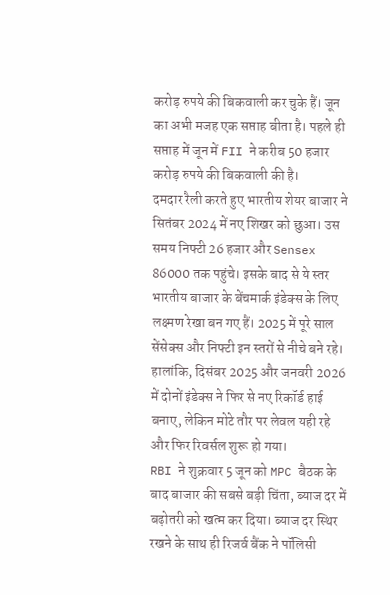करोड़ रुपये की बिकवाली कर चुके हैं। जून का अभी मजह एक सप्ताह बीता है। पहले ही सप्ताह में जून में FII ने करीब 50 हजार करोड़ रुपये की बिकवाली की है।
दमदार रैली करते हुए भारतीय शेयर बाजार ने सितंबर 2024 में नए शिखर को छुआ। उस समय निफ्टी 26 हजार और Sensex 86000 तक पहुंचे। इसके बाद से ये स्तर भारतीय बाजार के बेंचमार्क इंडेक्स के लिए लक्ष्मण रेखा बन गए हैं। 2025 में पूरे साल सेंसेक्स और निफ्टी इन स्तरों से नीचे बने रहे। हालांकि, दिसंबर 2025 और जनवरी 2026 में दोनों इंडेक्स ने फिर से नए रिकॉर्ड हाई बनाए, लेकिन मोटे तौर पर लेवल यही रहे और फिर रिवर्सल शुरू हो गया।
RBI ने शुक्रवार 5 जून को MPC बैठक के बाद बाजार की सबसे बड़ी चिंता, ब्याज दर में बढ़ोतरी को खत्म कर दिया। ब्याज दर स्थिर रखने के साथ ही रिजर्व बैंक ने पॉलिसी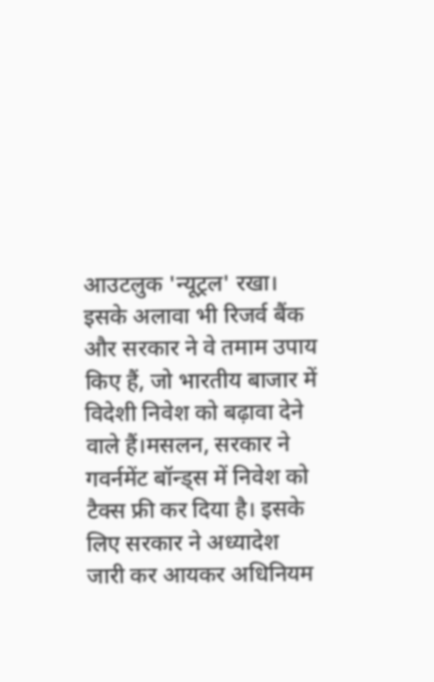आउटलुक 'न्यूट्रल' रखा। इसके अलावा भी रिजर्व बैंक और सरकार ने वे तमाम उपाय किए हैं, जो भारतीय बाजार में विदेशी निवेश को बढ़ावा देने वाले हैं।मसलन, सरकार ने गवर्नमेंट बॉन्ड्स में निवेश को टैक्स फ्री कर दिया है। इसके लिए सरकार ने अध्यादेश जारी कर आयकर अधिनियम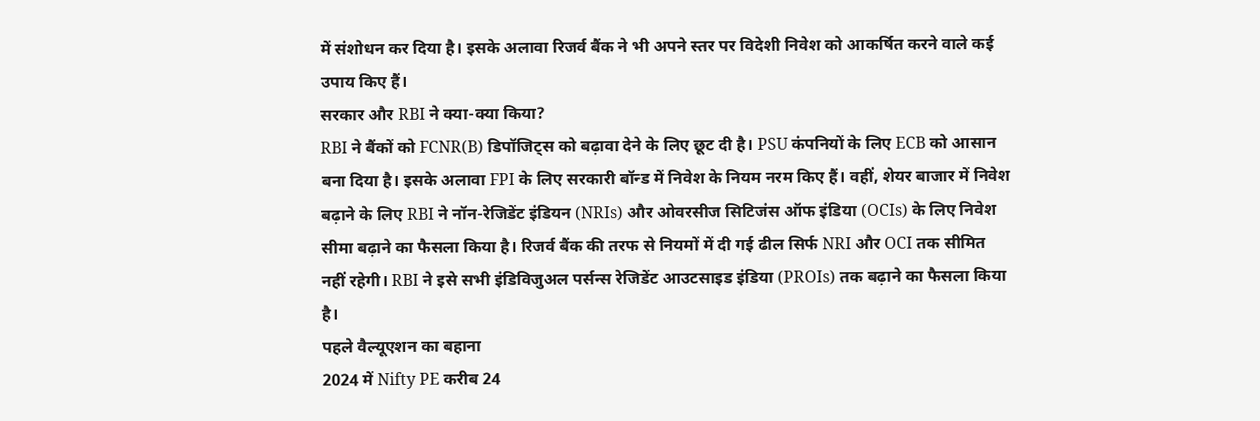में संशोधन कर दिया है। इसके अलावा रिजर्व बैंक ने भी अपने स्तर पर विदेशी निवेश को आकर्षित करने वाले कई उपाय किए हैं।
सरकार और RBI ने क्या-क्या किया?
RBI ने बैंकों को FCNR(B) डिपॉजिट्स को बढ़ावा देने के लिए छूट दी है। PSU कंपनियों के लिए ECB को आसान बना दिया है। इसके अलावा FPI के लिए सरकारी बॉन्ड में निवेश के नियम नरम किए हैं। वहीं, शेयर बाजार में निवेश बढ़ाने के लिए RBI ने नॉन-रेजिडेंट इंडियन (NRIs) और ओवरसीज सिटिजंस ऑफ इंडिया (OCIs) के लिए निवेश सीमा बढ़ाने का फैसला किया है। रिजर्व बैंक की तरफ से नियमों में दी गई ढील सिर्फ NRI और OCI तक सीमित नहीं रहेगी। RBI ने इसे सभी इंडिविजुअल पर्सन्स रेजिडेंट आउटसाइड इंडिया (PROIs) तक बढ़ाने का फैसला किया है।
पहले वैल्यूएशन का बहाना
2024 में Nifty PE करीब 24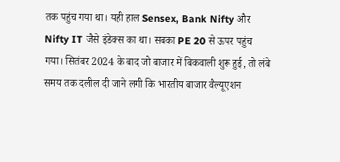तक पहुंच गया था। यही हाल Sensex, Bank Nifty और Nifty IT जैसे इंडेक्स का था। सबका PE 20 से ऊपर पहुंच गया। सितंबर 2024 के बाद जो बाजार में बिकवाली शुरू हुई, तो लंबे समय तक दलील दी जाने लगी कि भारतीय बाजार वैल्यूएशन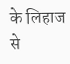के लिहाज से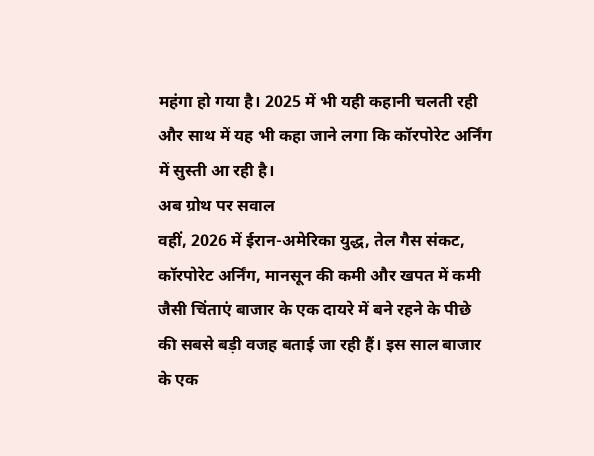महंगा हो गया है। 2025 में भी यही कहानी चलती रही और साथ में यह भी कहा जाने लगा कि कॉरपोरेट अर्निंग में सुस्ती आ रही है।
अब ग्रोथ पर सवाल
वहीं, 2026 में ईरान-अमेरिका युद्ध, तेल गैस संकट, कॉरपोरेट अर्निंग, मानसून की कमी और खपत में कमी जैसी चिंताएं बाजार के एक दायरे में बने रहने के पीछे की सबसे बड़ी वजह बताई जा रही हैं। इस साल बाजार के एक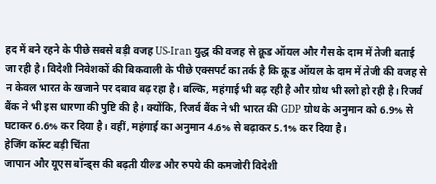हद में बने रहने के पीछे सबसे बड़ी वजह US-Iran युद्ध की वजह से क्रूड ऑयल और गैस के दाम में तेजी बताई जा रही है। विदेशी निवेशकों की बिकवाली के पीछे एक्सपर्ट का तर्क है कि क्रूड ऑयल के दाम में तेजी की वजह से न केवल भारत के खजाने पर दबाव बढ़ रहा है। बल्कि, महंगाई भी बढ़ रही है और ग्रोथ भी स्लो हो रही है। रिजर्व बैंक ने भी इस धारणा की पुष्टि की है। क्योंकि, रिजर्व बैंक ने भी भारत की GDP ग्रोथ के अनुमान को 6.9% से घटाकर 6.6% कर दिया है। वहीं, महंगाई का अनुमान 4.6% से बढ़ाकर 5.1% कर दिया है।
हेजिंग कॉस्ट बड़ी चिंता
जापान और यूएस बॉन्ड्स की बढ़ती यील्ड और रुपये की कमजोरी विदेशी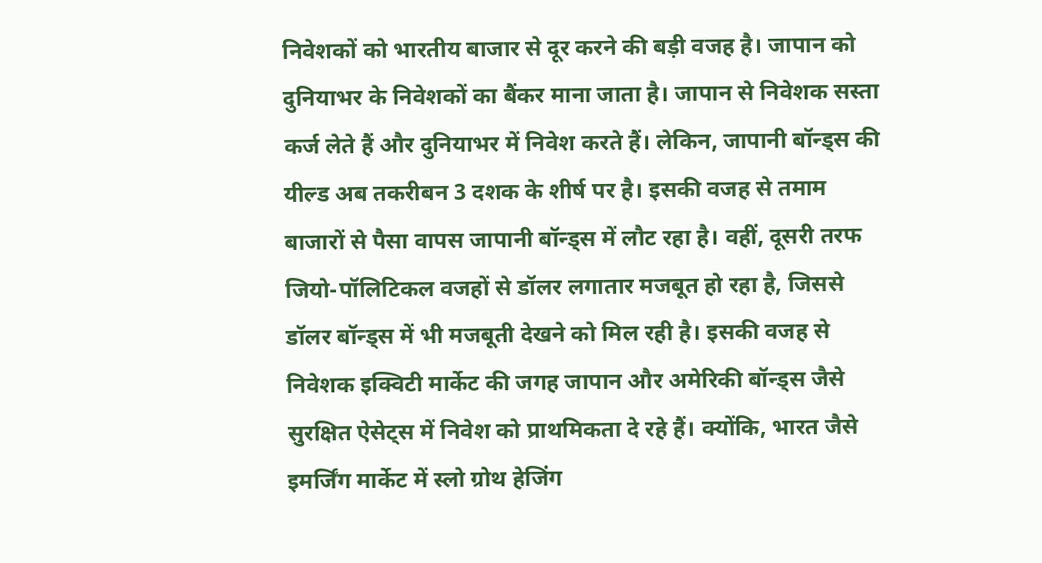निवेशकों को भारतीय बाजार से दूर करने की बड़ी वजह है। जापान को दुनियाभर के निवेशकों का बैंकर माना जाता है। जापान से निवेशक सस्ता कर्ज लेते हैं और दुनियाभर में निवेश करते हैं। लेकिन, जापानी बॉन्ड्स की यील्ड अब तकरीबन 3 दशक के शीर्ष पर है। इसकी वजह से तमाम बाजारों से पैसा वापस जापानी बॉन्ड्स में लौट रहा है। वहीं, दूसरी तरफ जियो-पॉलिटिकल वजहों से डॉलर लगातार मजबूत हो रहा है, जिससे डॉलर बॉन्ड्स में भी मजबूती देखने को मिल रही है। इसकी वजह से निवेशक इक्विटी मार्केट की जगह जापान और अमेरिकी बॉन्ड्स जैसे सुरक्षित ऐसेट्स में निवेश को प्राथमिकता दे रहे हैं। क्योंकि, भारत जैसे इमर्जिंग मार्केट में स्लो ग्रोथ हेजिंग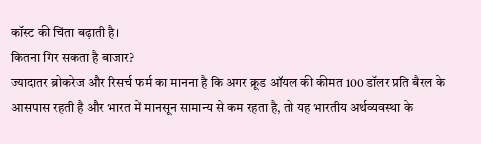कॉस्ट की चिंता बढ़ाती है।
कितना गिर सकता है बाजार?
ज्यादातर ब्रोकरेज और रिसर्च फर्म का मानना है कि अगर क्रूड ऑयल की कीमत 100 डॉलर प्रति बैरल के आसपास रहती है और भारत में मानसून सामान्य से कम रहता है, तो यह भारतीय अर्थव्यवस्था के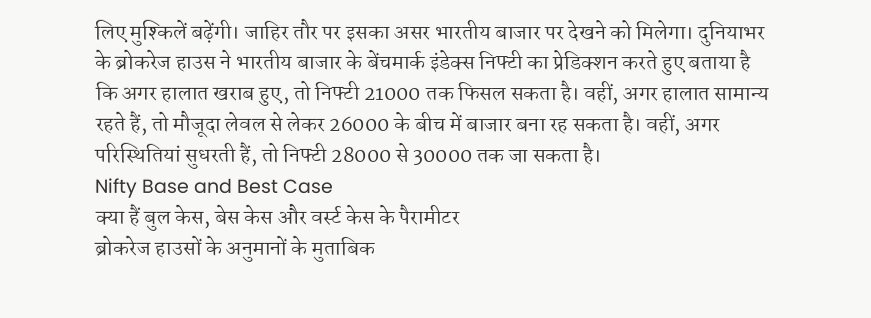लिए मुश्किलें बढ़ेंगी। जाहिर तौर पर इसका असर भारतीय बाजार पर देखने को मिलेगा। दुनियाभर के ब्रोकरेज हाउस ने भारतीय बाजार के बेंचमार्क इंडेक्स निफ्टी का प्रेडिक्शन करते हुए बताया है कि अगर हालात खराब हुए, तो निफ्टी 21000 तक फिसल सकता है। वहीं, अगर हालात सामान्य रहते हैं, तो मौजूदा लेवल से लेकर 26000 के बीच में बाजार बना रह सकता है। वहीं, अगर परिस्थितियां सुधरती हैं, तो निफ्टी 28000 से 30000 तक जा सकता है।
Nifty Base and Best Case
क्या हैं बुल केस, बेस केस और वर्स्ट केस के पैरामीटर
ब्रोकरेज हाउसों के अनुमानों के मुताबिक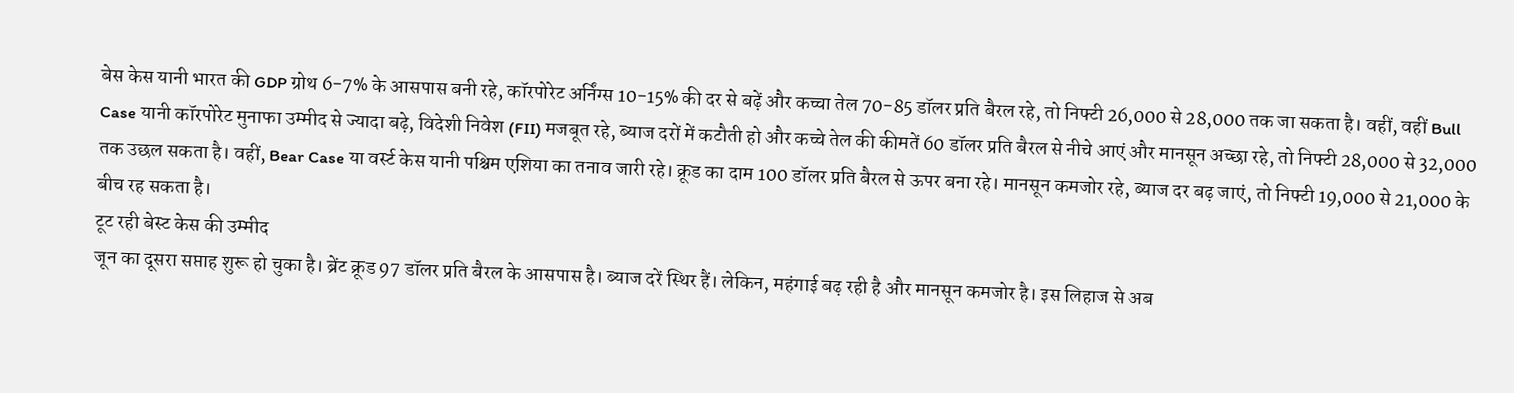बेस केस यानी भारत की GDP ग्रोथ 6-7% के आसपास बनी रहे, कॉरपोरेट अर्निंग्स 10-15% की दर से बढ़ें और कच्चा तेल 70-85 डॉलर प्रति बैरल रहे, तो निफ्टी 26,000 से 28,000 तक जा सकता है। वहीं, वहीं Bull Case यानी कॉरपोरेट मुनाफा उम्मीद से ज्यादा बढ़े, विदेशी निवेश (FII) मजबूत रहे, ब्याज दरों में कटौती हो और कच्चे तेल की कीमतें 60 डॉलर प्रति बैरल से नीचे आएं और मानसून अच्छा रहे, तो निफ्टी 28,000 से 32,000 तक उछल सकता है। वहीं, Bear Case या वर्स्ट केस यानी पश्चिम एशिया का तनाव जारी रहे। क्रूड का दाम 100 डॉलर प्रति बैरल से ऊपर बना रहे। मानसून कमजोर रहे, ब्याज दर बढ़ जाएं, तो निफ्टी 19,000 से 21,000 के बीच रह सकता है।
टूट रही बेस्ट केस की उम्मीद
जून का दूसरा सप्ताह शुरू हो चुका है। ब्रेंट क्रूड 97 डॉलर प्रति बैरल के आसपास है। ब्याज दरें स्थिर हैं। लेकिन, महंगाई बढ़ रही है और मानसून कमजोर है। इस लिहाज से अब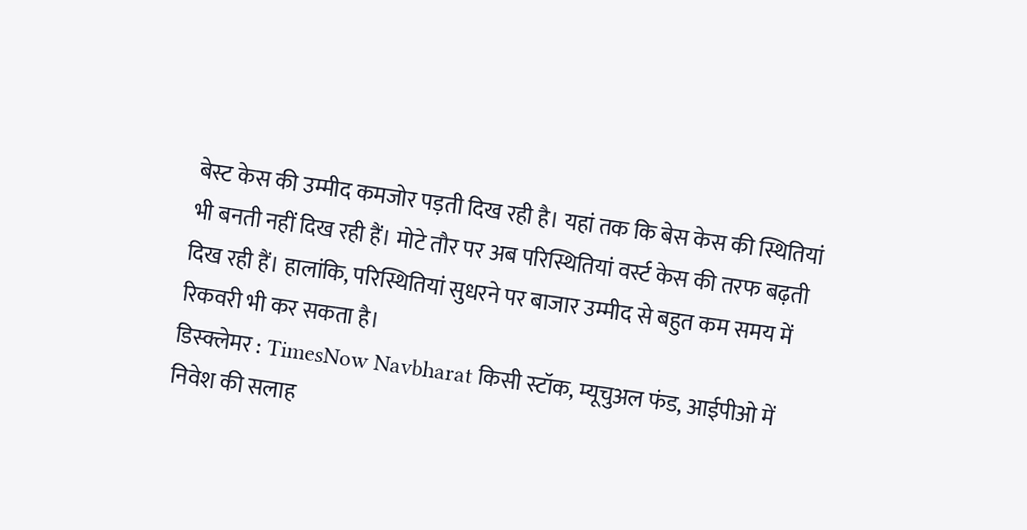बेस्ट केस की उम्मीद कमजोर पड़ती दिख रही है। यहां तक कि बेस केस की स्थितियां भी बनती नहीं दिख रही हैं। मोटे तौर पर अब परिस्थितियां वर्स्ट केस की तरफ बढ़ती दिख रही हैं। हालांकि, परिस्थितियां सुधरने पर बाजार उम्मीद से बहुत कम समय में रिकवरी भी कर सकता है।
डिस्क्लेमर : TimesNow Navbharat किसी स्टॉक, म्यूचुअल फंड, आईपीओ में निवेश की सलाह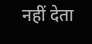नहीं देता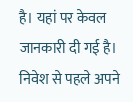है। यहां पर केवल जानकारी दी गई है। निवेश से पहले अपने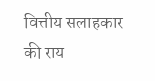वित्तीय सलाहकार की राय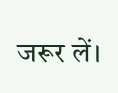जरूर लें।